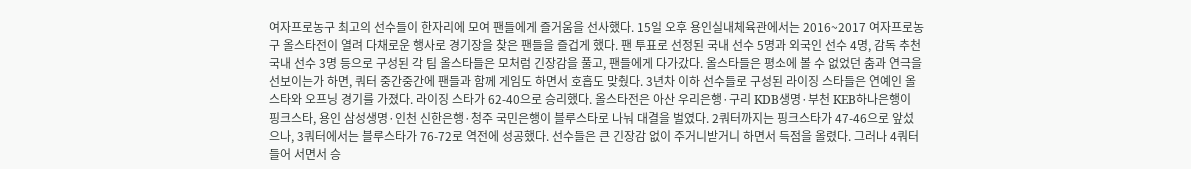여자프로농구 최고의 선수들이 한자리에 모여 팬들에게 즐거움을 선사했다. 15일 오후 용인실내체육관에서는 2016~2017 여자프로농구 올스타전이 열려 다채로운 행사로 경기장을 찾은 팬들을 즐겁게 했다. 팬 투표로 선정된 국내 선수 5명과 외국인 선수 4명, 감독 추천 국내 선수 3명 등으로 구성된 각 팀 올스타들은 모처럼 긴장감을 풀고, 팬들에게 다가갔다. 올스타들은 평소에 볼 수 없었던 춤과 연극을 선보이는가 하면, 쿼터 중간중간에 팬들과 함께 게임도 하면서 호흡도 맞췄다. 3년차 이하 선수들로 구성된 라이징 스타들은 연예인 올스타와 오프닝 경기를 가졌다. 라이징 스타가 62-40으로 승리했다. 올스타전은 아산 우리은행·구리 KDB생명·부천 KEB하나은행이 핑크스타, 용인 삼성생명·인천 신한은행·청주 국민은행이 블루스타로 나눠 대결을 벌였다. 2쿼터까지는 핑크스타가 47-46으로 앞섰으나, 3쿼터에서는 블루스타가 76-72로 역전에 성공했다. 선수들은 큰 긴장감 없이 주거니받거니 하면서 득점을 올렸다. 그러나 4쿼터 들어 서면서 승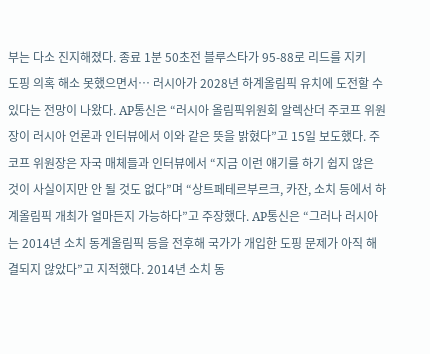부는 다소 진지해졌다. 종료 1분 50초전 블루스타가 95-88로 리드를 지키
도핑 의혹 해소 못했으면서… 러시아가 2028년 하계올림픽 유치에 도전할 수 있다는 전망이 나왔다. AP통신은 “러시아 올림픽위원회 알렉산더 주코프 위원장이 러시아 언론과 인터뷰에서 이와 같은 뜻을 밝혔다”고 15일 보도했다. 주코프 위원장은 자국 매체들과 인터뷰에서 “지금 이런 얘기를 하기 쉽지 않은 것이 사실이지만 안 될 것도 없다”며 “상트페테르부르크, 카잔, 소치 등에서 하계올림픽 개최가 얼마든지 가능하다”고 주장했다. AP통신은 “그러나 러시아는 2014년 소치 동계올림픽 등을 전후해 국가가 개입한 도핑 문제가 아직 해결되지 않았다”고 지적했다. 2014년 소치 동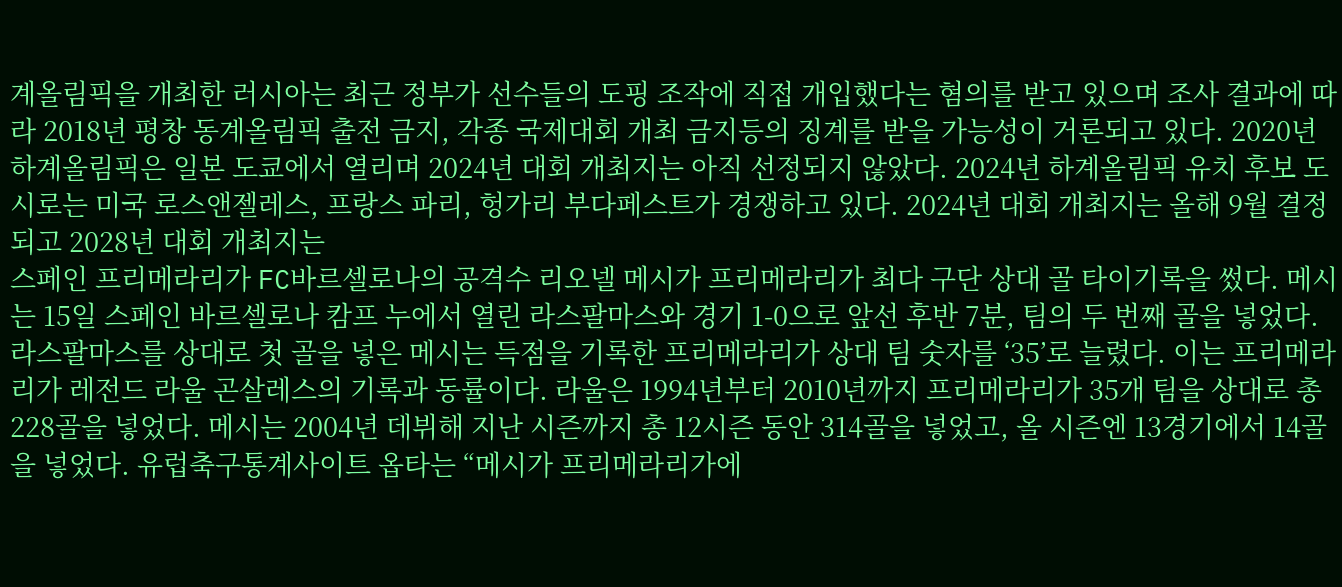계올림픽을 개최한 러시아는 최근 정부가 선수들의 도핑 조작에 직접 개입했다는 혐의를 받고 있으며 조사 결과에 따라 2018년 평창 동계올림픽 출전 금지, 각종 국제대회 개최 금지등의 징계를 받을 가능성이 거론되고 있다. 2020년 하계올림픽은 일본 도쿄에서 열리며 2024년 대회 개최지는 아직 선정되지 않았다. 2024년 하계올림픽 유치 후보 도시로는 미국 로스앤젤레스, 프랑스 파리, 헝가리 부다페스트가 경쟁하고 있다. 2024년 대회 개최지는 올해 9월 결정되고 2028년 대회 개최지는
스페인 프리메라리가 FC바르셀로나의 공격수 리오넬 메시가 프리메라리가 최다 구단 상대 골 타이기록을 썼다. 메시는 15일 스페인 바르셀로나 캄프 누에서 열린 라스팔마스와 경기 1-0으로 앞선 후반 7분, 팀의 두 번째 골을 넣었다. 라스팔마스를 상대로 첫 골을 넣은 메시는 득점을 기록한 프리메라리가 상대 팀 숫자를 ‘35’로 늘렸다. 이는 프리메라리가 레전드 라울 곤살레스의 기록과 동률이다. 라울은 1994년부터 2010년까지 프리메라리가 35개 팀을 상대로 총 228골을 넣었다. 메시는 2004년 데뷔해 지난 시즌까지 총 12시즌 동안 314골을 넣었고, 올 시즌엔 13경기에서 14골을 넣었다. 유럽축구통계사이트 옵타는 “메시가 프리메라리가에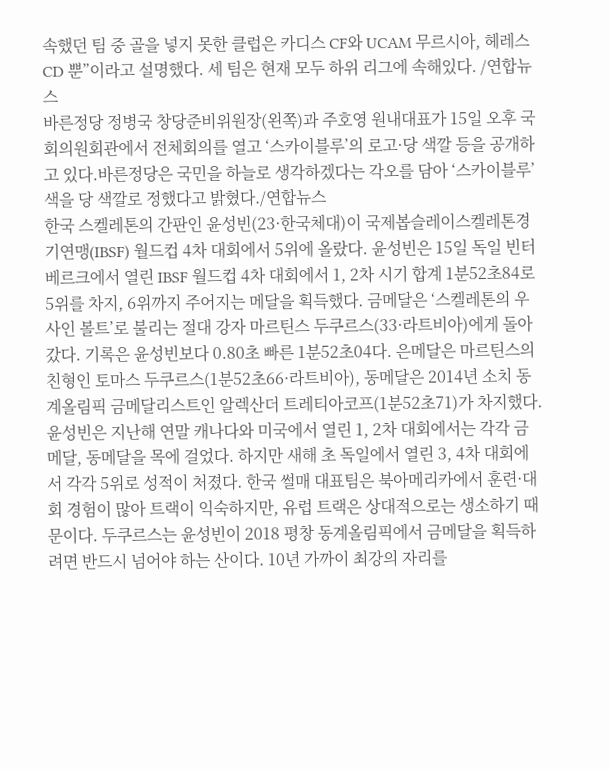속했던 팀 중 골을 넣지 못한 클럽은 카디스 CF와 UCAM 무르시아, 헤레스 CD 뿐”이라고 설명했다. 세 팀은 현재 모두 하위 리그에 속해있다. /연합뉴스
바른정당 정병국 창당준비위원장(왼쪽)과 주호영 원내대표가 15일 오후 국회의원회관에서 전체회의를 열고 ‘스카이블루’의 로고·당 색깔 등을 공개하고 있다.바른정당은 국민을 하늘로 생각하겠다는 각오를 담아 ‘스카이블루’색을 당 색깔로 정했다고 밝혔다./연합뉴스
한국 스켈레톤의 간판인 윤성빈(23·한국체대)이 국제봅슬레이스켈레톤경기연맹(IBSF) 월드컵 4차 대회에서 5위에 올랐다. 윤성빈은 15일 독일 빈터베르크에서 열린 IBSF 월드컵 4차 대회에서 1, 2차 시기 합계 1분52초84로 5위를 차지, 6위까지 주어지는 메달을 획득했다. 금메달은 ‘스켈레톤의 우사인 볼트’로 불리는 절대 강자 마르틴스 두쿠르스(33·라트비아)에게 돌아갔다. 기록은 윤성빈보다 0.80초 빠른 1분52초04다. 은메달은 마르틴스의 친형인 토마스 두쿠르스(1분52초66·라트비아), 동메달은 2014년 소치 동계올림픽 금메달리스트인 알렉산더 트레티아코프(1분52초71)가 차지했다. 윤성빈은 지난해 연말 캐나다와 미국에서 열린 1, 2차 대회에서는 각각 금메달, 동메달을 목에 걸었다. 하지만 새해 초 독일에서 열린 3, 4차 대회에서 각각 5위로 성적이 처졌다. 한국 썰매 대표팀은 북아메리카에서 훈련·대회 경험이 많아 트랙이 익숙하지만, 유럽 트랙은 상대적으로는 생소하기 때문이다. 두쿠르스는 윤성빈이 2018 평창 동계올림픽에서 금메달을 획득하려면 반드시 넘어야 하는 산이다. 10년 가까이 최강의 자리를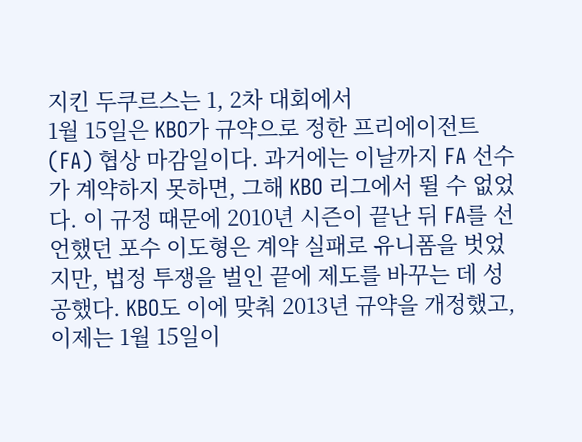지킨 두쿠르스는 1, 2차 대회에서
1월 15일은 KBO가 규약으로 정한 프리에이전트(FA) 협상 마감일이다. 과거에는 이날까지 FA 선수가 계약하지 못하면, 그해 KBO 리그에서 뛸 수 없었다. 이 규정 때문에 2010년 시즌이 끝난 뒤 FA를 선언했던 포수 이도형은 계약 실패로 유니폼을 벗었지만, 법정 투쟁을 벌인 끝에 제도를 바꾸는 데 성공했다. KBO도 이에 맞춰 2013년 규약을 개정했고, 이제는 1월 15일이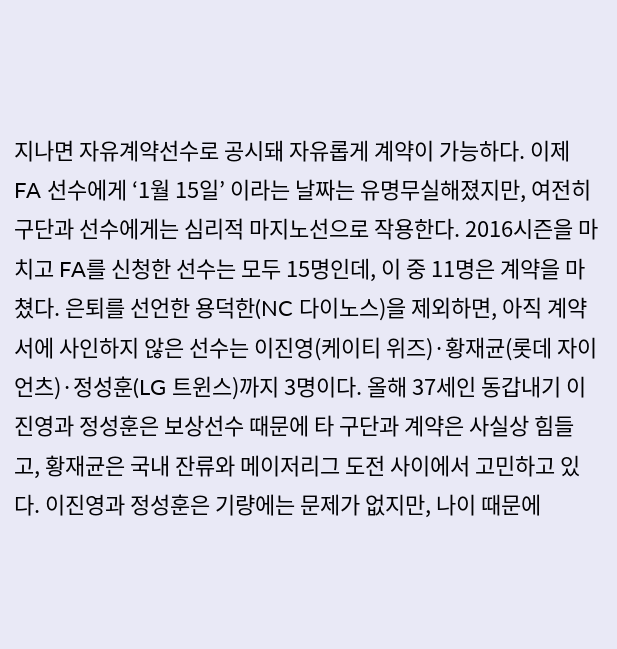지나면 자유계약선수로 공시돼 자유롭게 계약이 가능하다. 이제 FA 선수에게 ‘1월 15일’ 이라는 날짜는 유명무실해졌지만, 여전히 구단과 선수에게는 심리적 마지노선으로 작용한다. 2016시즌을 마치고 FA를 신청한 선수는 모두 15명인데, 이 중 11명은 계약을 마쳤다. 은퇴를 선언한 용덕한(NC 다이노스)을 제외하면, 아직 계약서에 사인하지 않은 선수는 이진영(케이티 위즈)·황재균(롯데 자이언츠)·정성훈(LG 트윈스)까지 3명이다. 올해 37세인 동갑내기 이진영과 정성훈은 보상선수 때문에 타 구단과 계약은 사실상 힘들고, 황재균은 국내 잔류와 메이저리그 도전 사이에서 고민하고 있다. 이진영과 정성훈은 기량에는 문제가 없지만, 나이 때문에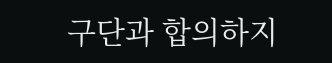구단과 합의하지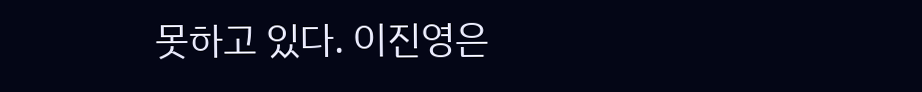못하고 있다. 이진영은